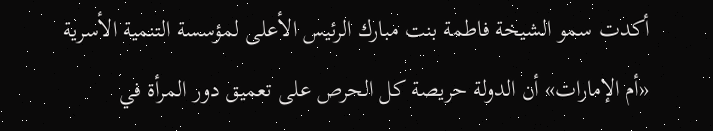أكدت سمو الشيخة فاطمة بنت مبارك الرئيس الأعلى لمؤسسة التنمية الأسرية «أم الإمارات» أن الدولة حريصة كل الحرص على تعميق دور المرأة في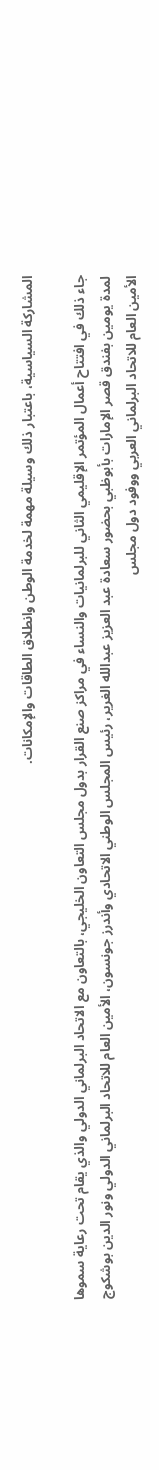المشاركة السياسية، باعتبار ذلك وسيلة مهمة لخدمة الوطن وانطلاق الطاقات والإمكانات.

جاء ذلك في افتتاح أعمال المؤتمر الإقليمي الثاني للبرلمانيات والنساء في مراكز صنع القرار بدول مجلس التعاون الخليجي، بالتعاون مع الاتحاد البرلماني الدولي والذي يقام تحت رعاية سموها لمدة يومين بفندق قصر الإمارات بأبوظبي بحضور سعادة عبد العزيز عبدالله الغرير، رئيس المجلس الوطني الاتحادي وأندرز جونسون، الأمين العام للاتحاد البرلماني الدولي ونور الدين بوشكوج الأمين العام للاتحاد البرلماني العربي ووفود دول مجلس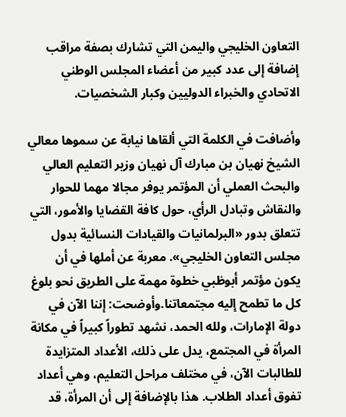التعاون الخليجي واليمن التي تشارك بصفة مراقب إضافة إلى عدد كبير من أعضاء المجلس الوطني الاتحادي والخبراء الدوليين وكبار الشخصيات.

وأضافت في الكلمة التي ألقاها نيابة عن سموها معالي الشيخ نهيان بن مبارك آل نهيان وزير التعليم العالي والبحث العملي أن المؤتمر يوفر مجالا مهما للحوار والنقاش وتبادل الرأي، حول كافة القضايا والأمور، التي تتعلق بدور «البرلمانيات والقيادات النسائية بدول مجلس التعاون الخليجي». معربة عن أملها في أن يكون مؤتمر أبوظبي خطوة مهمة على الطريق نحو بلوغ كل ما تطمح إليه مجتمعاتنا.وأوضحت: إننا الآن في دولة الإمارات، ولله الحمد، نشهد تطوراً كبيراً في مكانة المرأة في المجتمع، يدل على ذلك، الأعداد المتزايدة للطالبات الآن، في مختلف مراحل التعليم، وهي أعداد تفوق أعداد الطلاب. هذا بالإضافة إلى أن المرأة، قد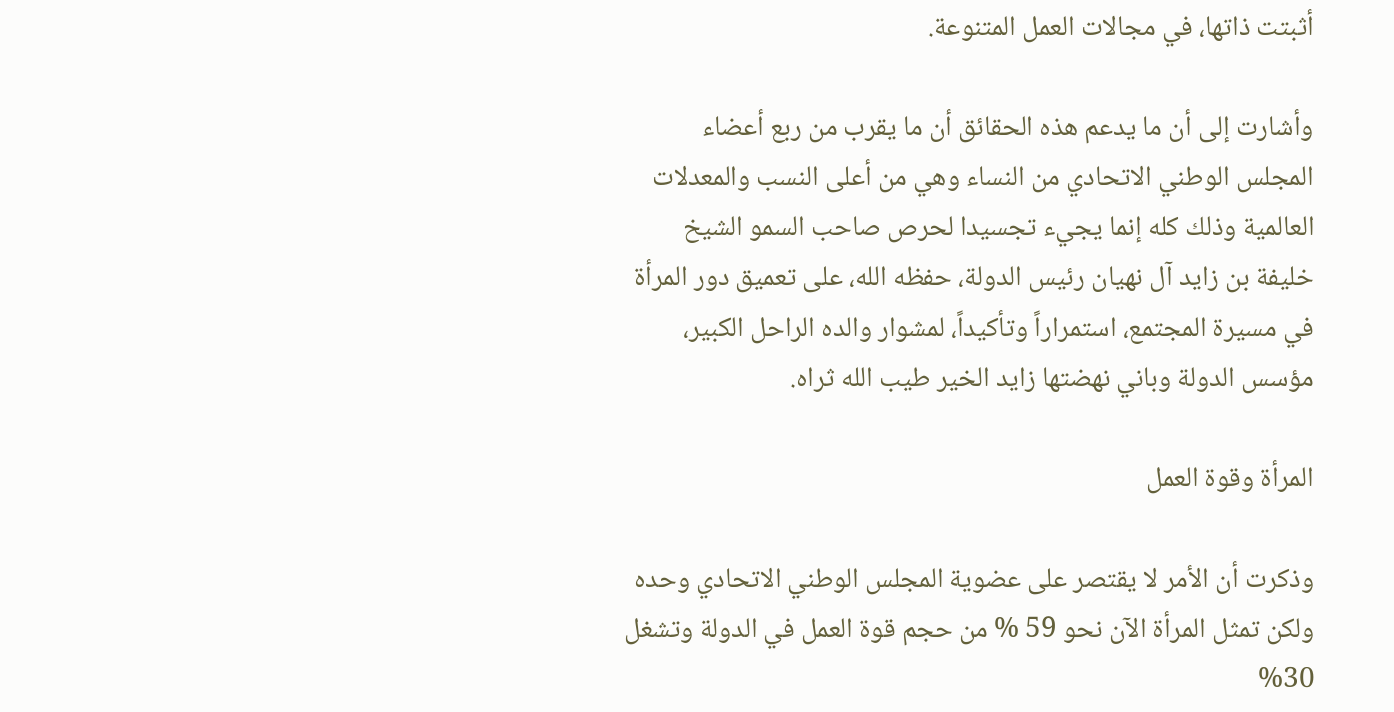أثبتت ذاتها، في مجالات العمل المتنوعة.

وأشارت إلى أن ما يدعم هذه الحقائق أن ما يقرب من ربع أعضاء المجلس الوطني الاتحادي من النساء وهي من أعلى النسب والمعدلات العالمية وذلك كله إنما يجيء تجسيدا لحرص صاحب السمو الشيخ خليفة بن زايد آل نهيان رئيس الدولة، حفظه الله، على تعميق دور المرأة في مسيرة المجتمع، استمراراً وتأكيداً، لمشوار والده الراحل الكبير، مؤسس الدولة وباني نهضتها زايد الخير طيب الله ثراه.

المرأة وقوة العمل

وذكرت أن الأمر لا يقتصر على عضوية المجلس الوطني الاتحادي وحده ولكن تمثل المرأة الآن نحو 59 % من حجم قوة العمل في الدولة وتشغل 30%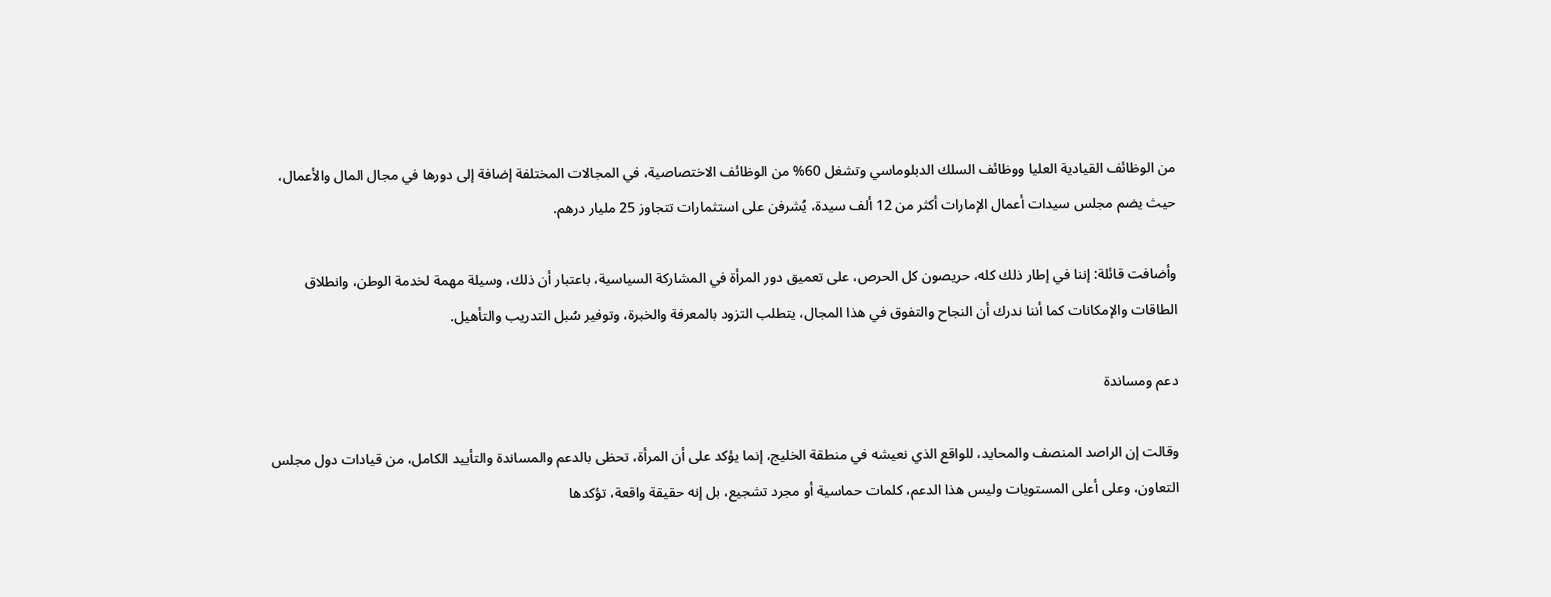من الوظائف القيادية العليا ووظائف السلك الدبلوماسي وتشغل 60% من الوظائف الاختصاصية، في المجالات المختلفة إضافة إلى دورها في مجال المال والأعمال، حيث يضم مجلس سيدات أعمال الإمارات أكثر من 12 ألف سيدة، يُشرفن على استثمارات تتجاوز 25 مليار درهم.

وأضافت قائلة: إننا في إطار ذلك كله، حريصون كل الحرص، على تعميق دور المرأة في المشاركة السياسية، باعتبار أن ذلك، وسيلة مهمة لخدمة الوطن، وانطلاق الطاقات والإمكانات كما أننا ندرك أن النجاح والتفوق في هذا المجال، يتطلب التزود بالمعرفة والخبرة، وتوفير سُبل التدريب والتأهيل.

دعم ومساندة

وقالت إن الراصد المنصف والمحايد، للواقع الذي نعيشه في منطقة الخليج، إنما يؤكد على أن المرأة، تحظى بالدعم والمساندة والتأييد الكامل، من قيادات دول مجلس التعاون، وعلى أعلى المستويات وليس هذا الدعم، كلمات حماسية أو مجرد تشجيع، بل إنه حقيقة واقعة، تؤكدها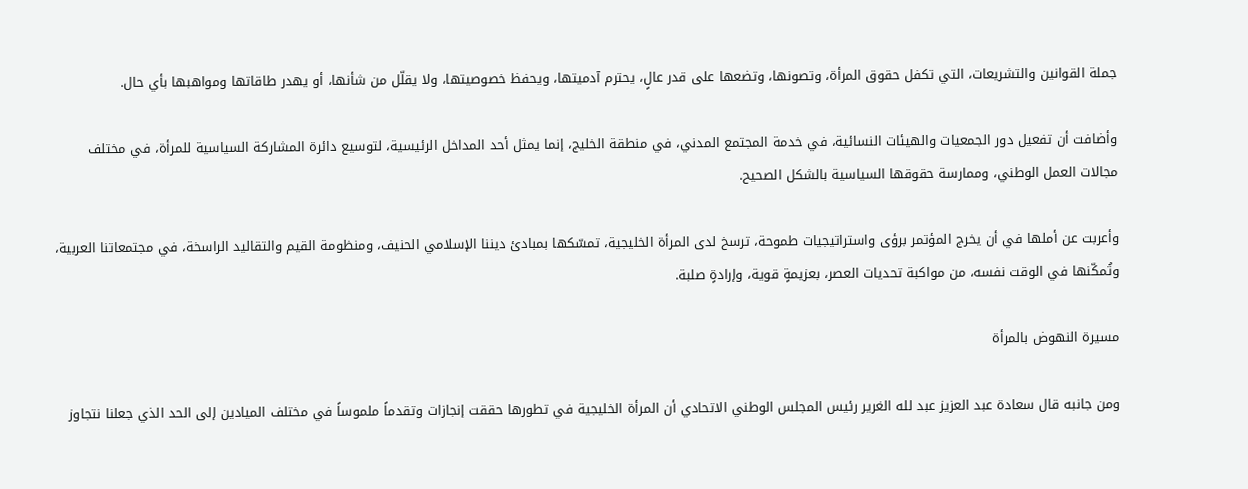جملة القوانين والتشريعات، التي تكفل حقوق المرأة، وتصونها، وتضعها على قدر عالٍ، يحترم آدميتها، ويحفظ خصوصيتها، ولا يقلّل من شأنها، أو يهدر طاقاتها ومواهبها بأي حال.

وأضافت أن تفعيل دور الجمعيات والهيئات النسائية، في خدمة المجتمع المدني، في منطقة الخليج، إنما يمثل أحد المداخل الرئيسية، لتوسيع دائرة المشاركة السياسية للمرأة، في مختلف مجالات العمل الوطني، وممارسة حقوقها السياسية بالشكل الصحيح.

وأعربت عن أملها في أن يخرج المؤتمر برؤى واستراتيجيات طموحة، ترسخ لدى المرأة الخليجية، تمسّكها بمبادئ ديننا الإسلامي الحنيف، ومنظومة القيم والتقاليد الراسخة، في مجتمعاتنا العربية، وتُمكّنها في الوقت نفسه، من مواكبة تحديات العصر، بعزيمةٍ قوية، وإرادةٍ صلبة.

مسيرة النهوض بالمرأة

ومن جانبه قال سعادة عبد العزيز عبد لله الغرير رئيس المجلس الوطني الاتحادي أن المرأة الخليجية في تطورها حققت إنجازات وتقدماً ملموساً في مختلف الميادين إلى الحد الذي جعلنا نتجاوز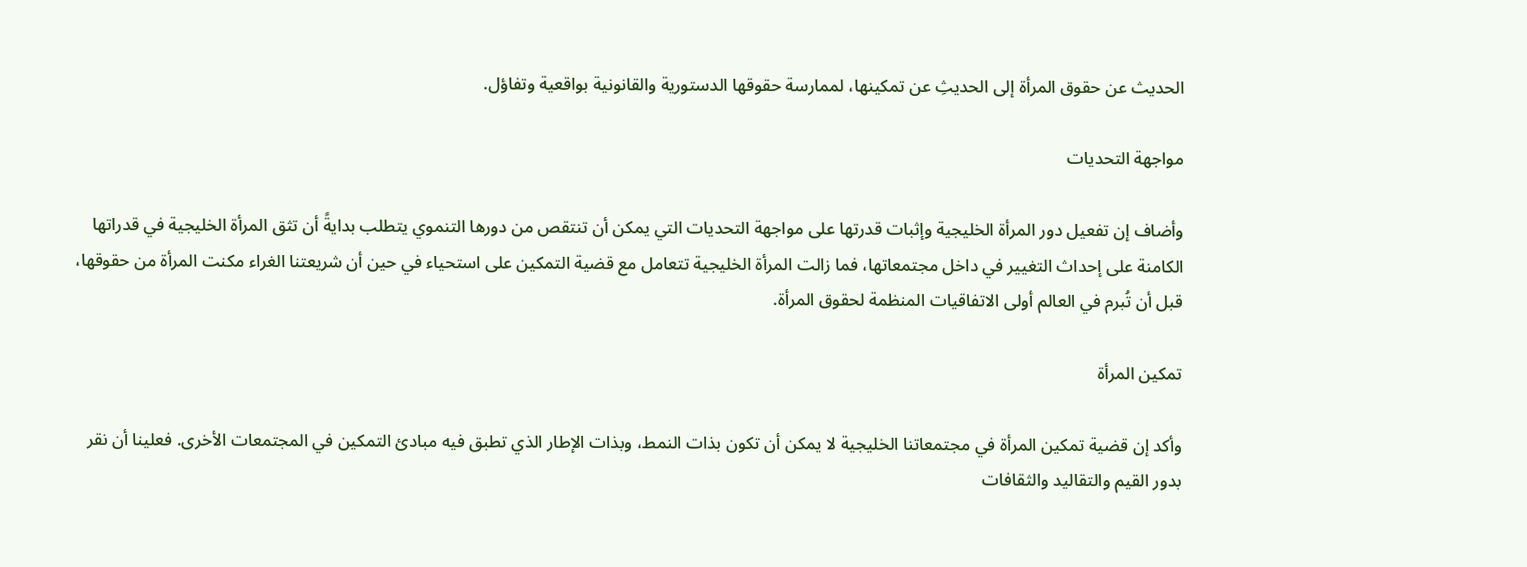الحديث عن حقوق المرأة إلى الحديثِ عن تمكينها، لممارسة حقوقها الدستورية والقانونية بواقعية وتفاؤل.

مواجهة التحديات

وأضاف إن تفعيل دور المرأة الخليجية وإثبات قدرتها على مواجهة التحديات التي يمكن أن تنتقص من دورها التنموي يتطلب بدايةً أن تثق المرأة الخليجية في قدراتها الكامنة على إحداث التغيير في داخل مجتمعاتها، فما زالت المرأة الخليجية تتعامل مع قضية التمكين على استحياء في حين أن شريعتنا الغراء مكنت المرأة من حقوقها، قبل أن تُبرم في العالم أولى الاتفاقيات المنظمة لحقوق المرأة.

تمكين المرأة

وأكد إن قضية تمكين المرأة في مجتمعاتنا الخليجية لا يمكن أن تكون بذات النمط، وبذات الإطار الذي تطبق فيه مبادئ التمكين في المجتمعات الأخرى. فعلينا أن نقر بدور القيم والتقاليد والثقافات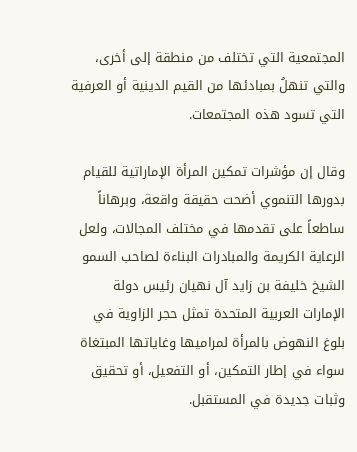المجتمعية التي تختلف من منطقة إلى أخرى، والتي تنهلُ بمبادئها من القيم الدينية أو العرفية التي تسود هذه المجتمعات.

وقال إن مؤشرات تمكين المرأة الإماراتية للقيام بدورها التنموي أضحت حقيقة واقعة، وبرهاناً ساطعاً على تقدمها في مختلف المجالات، ولعل الرعاية الكريمة والمبادرات البناءة لصاحب السمو الشيخ خليفة بن زايد آل نهيان رئيس دولة الإمارات العربية المتحدة تمثل حجر الزاوية في بلوغ النهوض بالمرأة لمراميها وغاياتها المبتغاة سواء في إطار التمكين، أو التفعيل، أو تحقيق وثبات جديدة في المستقبل.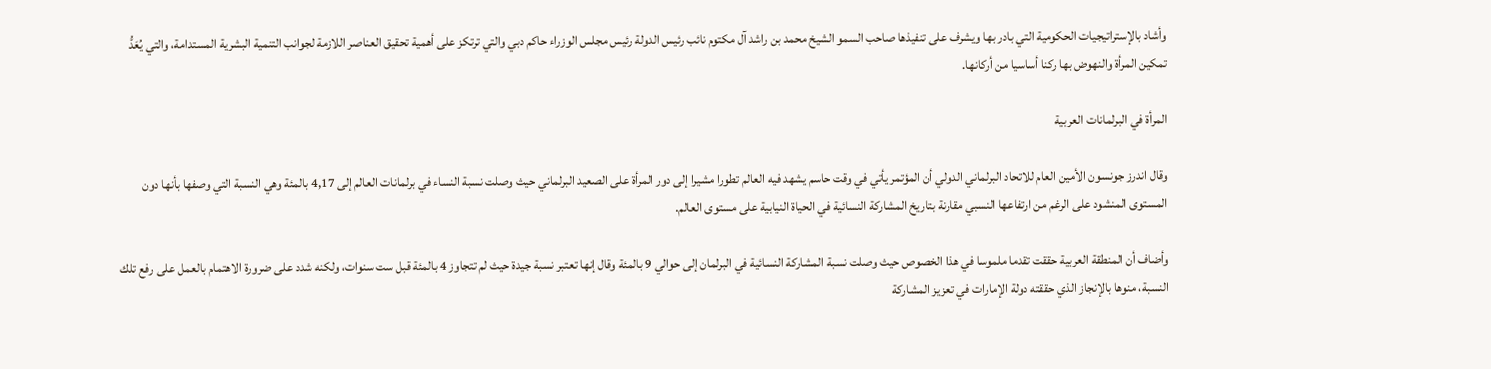وأشاد بالإستراتيجيات الحكومية التي بادر بها ويشرف على تنفيذها صاحب السمو الشيخ محمد بن راشد آل مكتوم نائب رئيس الدولة رئيس مجلس الوزراء حاكم دبي والتي ترتكز على أهمية تحقيق العناصر اللازمة لجوانب التنمية البشرية المستدامة، والتي يُعَدُّ تمكين المرأة والنهوض بها ركنا أساسيا من أركانها.

المرأة في البرلمانات العربية

وقال اندرز جونسون الأمين العام للاتحاد البرلماني الدولي أن المؤتمر يأتي في وقت حاسم يشهد فيه العالم تطورا مشيرا إلى دور المرأة على الصعيد البرلماني حيث وصلت نسبة النساء في برلمانات العالم إلى 4,17 بالمئة وهي النسبة التي وصفها بأنها دون المستوى المنشود على الرغم من ارتفاعها النسبي مقارنة بتاريخ المشاركة النسائية في الحياة النيابية على مستوى العالم.

وأضاف أن المنطقة العربية حققت تقدما ملموسا في هذا الخصوص حيث وصلت نسبة المشاركة النسائية في البرلمان إلى حوالي 9 بالمئة وقال إنها تعتبر نسبة جيدة حيث لم تتجاوز 4 بالمئة قبل ست سنوات، ولكنه شدد على ضرورة الاهتمام بالعمل على رفع تلك النسبة، منوها بالإنجاز الذي حققته دولة الإمارات في تعزيز المشاركة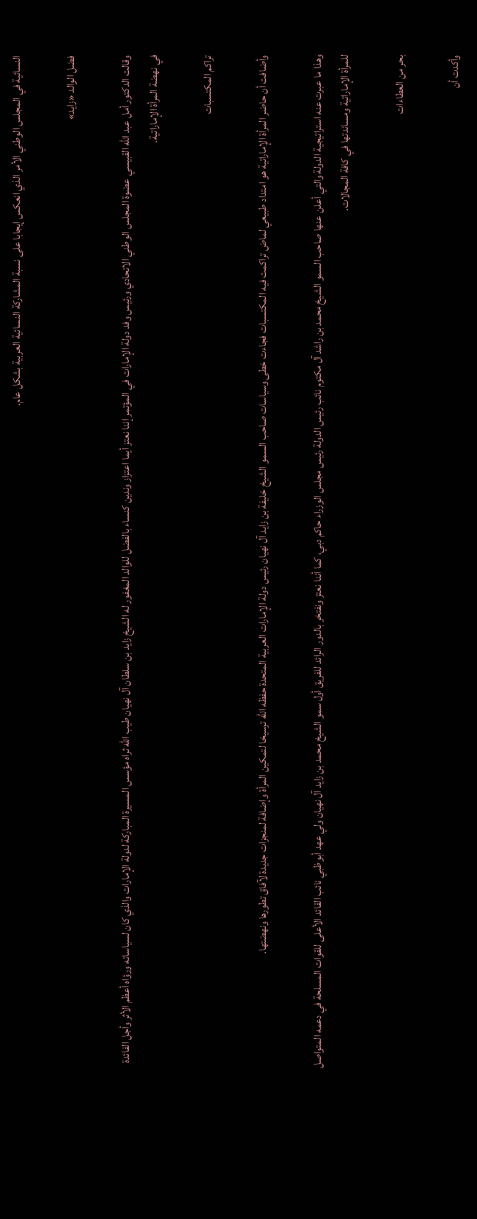النسائية في المجلس الوطني الأمر الذي انعكس إيجابا على نسبة المشاركة النسائية العربية بشكل عام.

فضل الوالد «زايد»

وقالت الدكتور أمل عبد الله القبيسي عضوة المجلس الوطني الاتحادي ورئيس وفد دولة الإمارات في المؤتمر إننا نعتز أيما اعتزاز وندين كنساء بالفضل للوالد المغفور له الشيخ زايد بن سلطان آل نهيان طيب الله ثراه مؤسس المسيرة المباركة لدولة الإمارات والذي كان لسياساته ورؤاه أعظم الأثر وأجل الفائدة في نهضة المرأة الإماراتية.

تراكم المكتسبات

وأضافت أن حاضر المرأة الإماراتية هو امتداد طبيعي لماض تراكمت فيه المكتسبات فجاءت خطى وسياسات صاحب السمو الشيخ خليفة بن زايد آل نهيان رئيس دولة الإمارات العربية المتحدة حفظه الله ترسيخا لتمكين المرأة وإضافة لمنجزات جديدة لآفاق تطورها ونهضتها.

وهذا ما عبرت عنه استراتيجية الدولة والتي أعلن عنها صاحب السمو الشيخ محمد بن راشد آل مكتوم نائب رئيس الدولة رئيس مجلس الوزراء حاكم دبي، كما أننا نعتز ونفتخر بالدور الرائد للفريق أول سمو الشيخ محمد بن زايد آل نهيان ولي عهد أبوظبي نائب القائد الأعلى للقوات المسلحة في دعمه المتواصل للمرأة الإماراتية ومساندتها في كافة المجالات.

بحر من العطاءات

وأكدت أن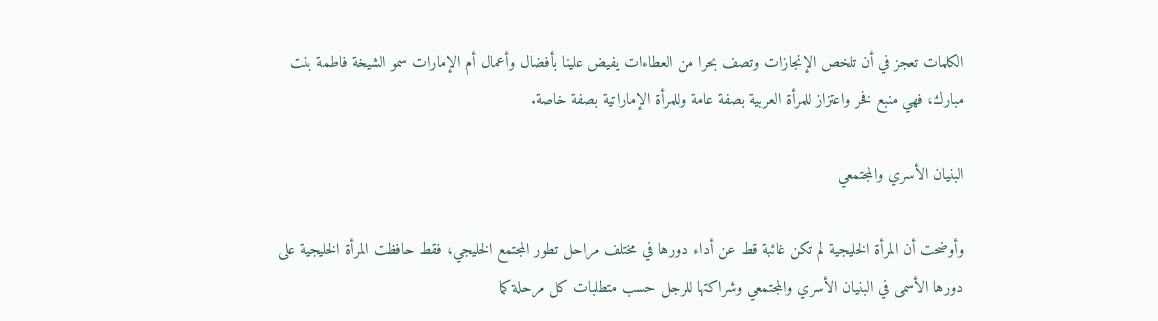الكلمات تعجز في أن تلخص الإنجازات وتصف بحرا من العطاءات يفيض علينا بأفضال وأعمال أم الإمارات سمو الشيخة فاطمة بنت مبارك، فهي منبع فخر واعتزاز للمرأة العربية بصفة عامة وللمرأة الإماراتية بصفة خاصة.

البنيان الأسري والمجتمعي

وأوضحت أن المرأة الخليجية لم تكن غائبة قط عن أداء دورها في مختلف مراحل تطور المجتمع الخليجي، فقط حافظت المرأة الخليجية على دورها الأسمى في البنيان الأسري والمجتمعي وشراكتها للرجل حسب متطلبات كل مرحلة كما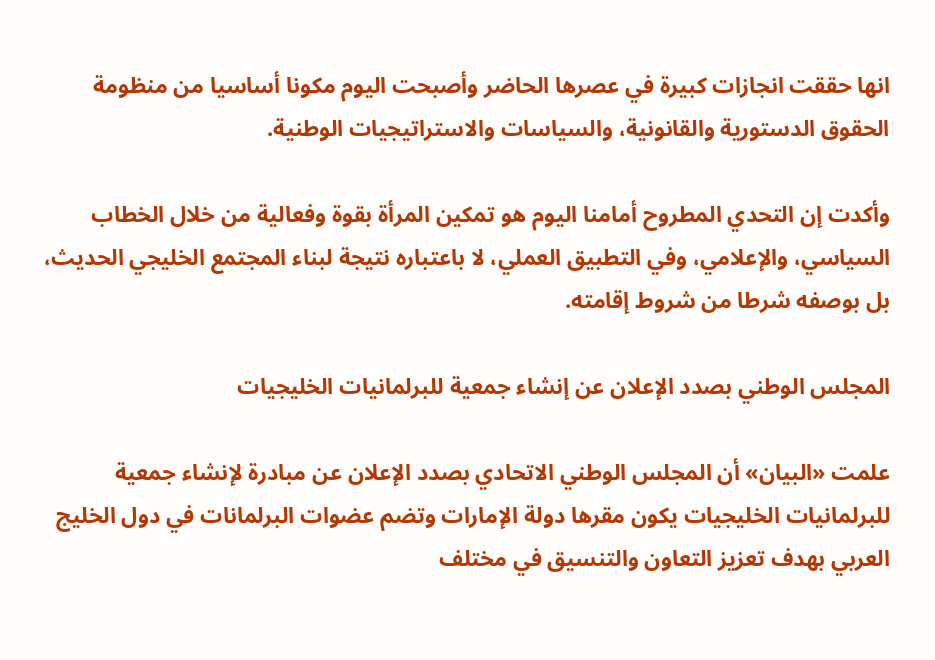انها حققت انجازات كبيرة في عصرها الحاضر وأصبحت اليوم مكونا أساسيا من منظومة الحقوق الدستورية والقانونية، والسياسات والاستراتيجيات الوطنية.

وأكدت إن التحدي المطروح أمامنا اليوم هو تمكين المرأة بقوة وفعالية من خلال الخطاب السياسي، والإعلامي، وفي التطبيق العملي، لا باعتباره نتيجة لبناء المجتمع الخليجي الحديث، بل بوصفه شرطا من شروط إقامته.

المجلس الوطني بصدد الإعلان عن إنشاء جمعية للبرلمانيات الخليجيات

علمت «البيان» أن المجلس الوطني الاتحادي بصدد الإعلان عن مبادرة لإنشاء جمعية للبرلمانيات الخليجيات يكون مقرها دولة الإمارات وتضم عضوات البرلمانات في دول الخليج العربي بهدف تعزيز التعاون والتنسيق في مختلف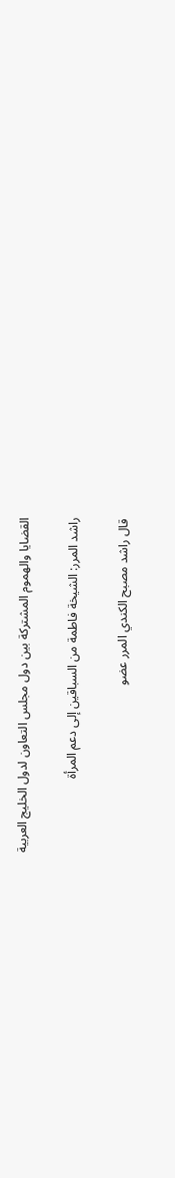القضايا والهموم المشتركة بين دول مجلس التعاون لدول الخليج العربية

راشد المرر: الشيخة فاطمة من السباقين إلى دعم المرأة

قال راشد مصبح الكندي المرر عضو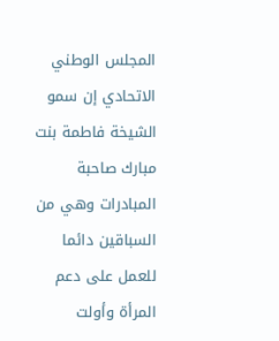المجلس الوطني الاتحادي إن سمو الشيخة فاطمة بنت مبارك صاحبة المبادرات وهي من السباقين دائما للعمل على دعم المرأة وأولت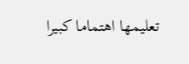تعليمها اهتماما كبيرا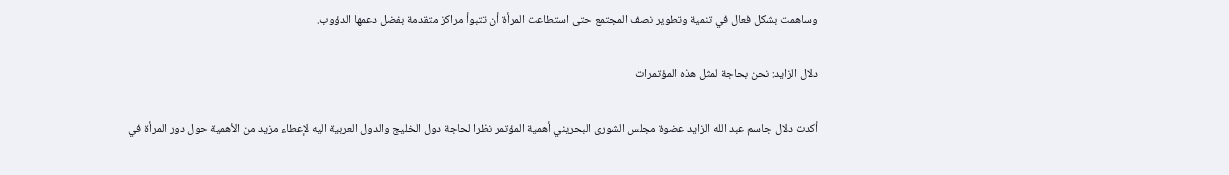وساهمت بشكل فعال في تنمية وتطوير نصف المجتمع حتى استطاعت المرأة أن تتبوأ مراكز متقدمة بفضل دعمها الدؤوب.

دلال الزايد: نحن بحاجة لمثل هذه المؤتمرات

أكدت دلال جاسم عبد الله الزايد عضوة مجلس الشورى البحريني أهمية المؤتمر نظرا لحاجة دول الخليج والدول العربية اليه لإعطاء مزيد من الأهمية حول دور المرأة في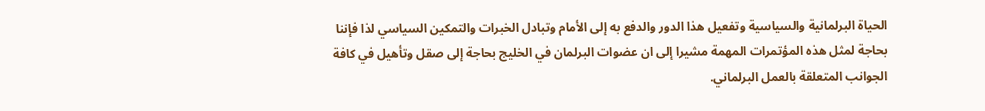الحياة البرلمانية والسياسية وتفعيل هذا الدور والدفع به إلى الأمام وتبادل الخبرات والتمكين السياسي لذا فإننا بحاجة لمثل هذه المؤتمرات المهمة مشيرا إلى ان عضوات البرلمان في الخليج بحاجة إلى صقل وتأهيل في كافة الجوانب المتعلقة بالعمل البرلماني.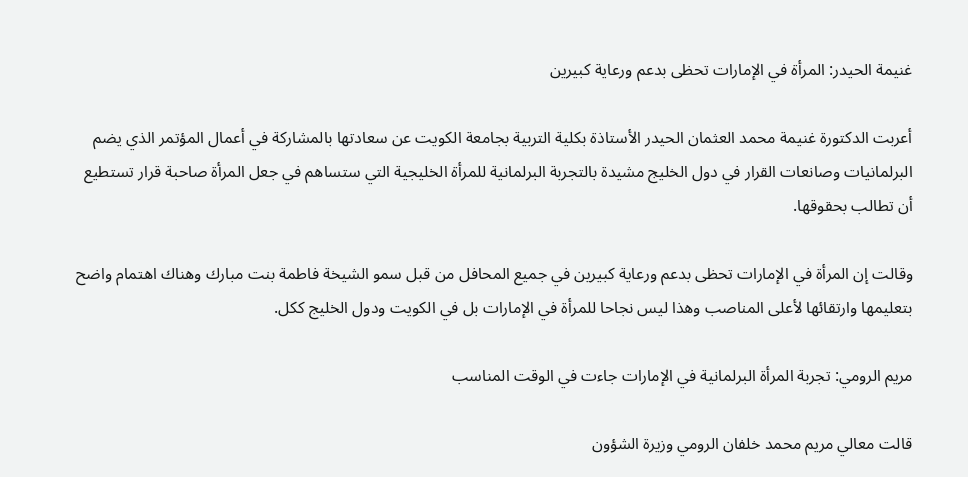غنيمة الحيدر: المرأة في الإمارات تحظى بدعم ورعاية كبيرين

أعربت الدكتورة غنيمة محمد العثمان الحيدر الأستاذة بكلية التربية بجامعة الكويت عن سعادتها بالمشاركة في أعمال المؤتمر الذي يضم البرلمانيات وصانعات القرار في دول الخليج مشيدة بالتجربة البرلمانية للمرأة الخليجية التي ستساهم في جعل المرأة صاحبة قرار تستطيع أن تطالب بحقوقها.

وقالت إن المرأة في الإمارات تحظى بدعم ورعاية كبيرين في جميع المحافل من قبل سمو الشيخة فاطمة بنت مبارك وهناك اهتمام واضح بتعليمها وارتقائها لأعلى المناصب وهذا ليس نجاحا للمرأة في الإمارات بل في الكويت ودول الخليج ككل.

مريم الرومي: تجربة المرأة البرلمانية في الإمارات جاءت في الوقت المناسب

قالت معالي مريم محمد خلفان الرومي وزيرة الشؤون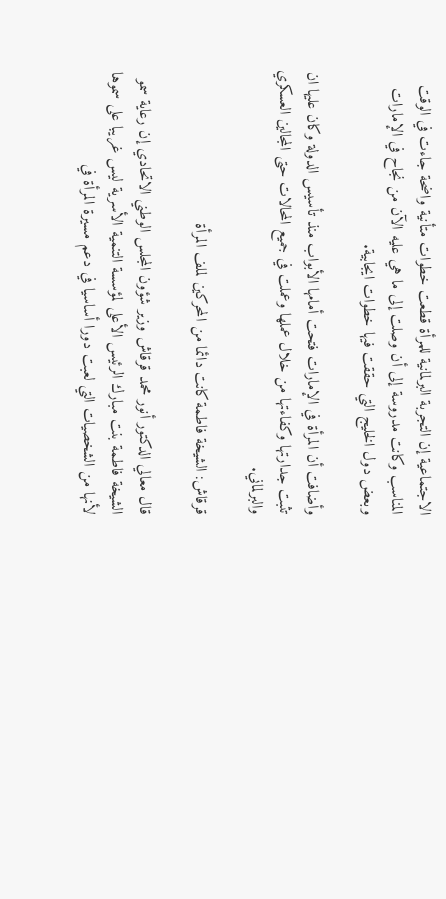الاجتماعية إن التجربة البرلمانية للمرأة قطعت خطوات متأنية واضحة جاءت في الوقت المناسب وكانت مدروسة إلى أن وصلت إلى ما هي عليه الآن من نجاح في الإمارات وبعض دول الخليج التي حققت فيها خطوات ايجابية.

وأضافت أن المرأة في الإمارات فتحت أمامها الأبواب منذ تأسيس الدولة وكان عليها ان تثبت جدارتها وكفاءتها من خلال عملها وعملت في جميع المحالات حتى المجالين العسكري والبرلماني.

قرقاش: الشيخة فاطمة كانت دائما من المحركين لملف المرأة

قال معالي الدكتور أنور محمد قرقاش وزير شؤون المجلس الوطني الاتحادي إن رعاية سمو الشيخة فاطمة بنت مبارك الرئيس الأعلى لمؤسسة التنمية الأسرية ليس غريبا على سموها لأنها من الشخصيات التي لعبت دورا أساسيا في دعم مسيرة المرأة في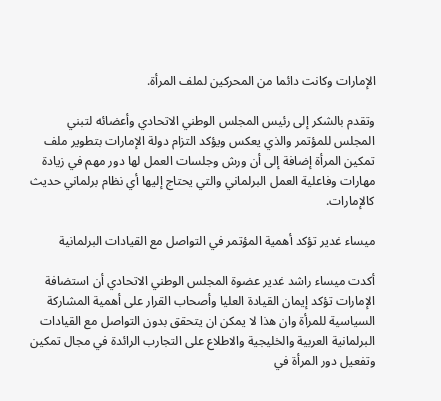الإمارات وكانت دائما من المحركين لملف المرأة.

وتقدم بالشكر إلى رئيس المجلس الوطني الاتحادي وأعضائه لتبني المجلس للمؤتمر والذي يعكس ويؤكد التزام دولة الإمارات بتطوير ملف تمكين المرأة إضافة إلى أن ورش وجلسات العمل لها دور مهم في زيادة مهارات وفاعلية العمل البرلماني والتي يحتاج إليها أي نظام برلماني حديث كالإمارات.

ميساء غدير تؤكد أهمية المؤتمر في التواصل مع القيادات البرلمانية

أكدت ميساء راشد غدير عضوة المجلس الوطني الاتحادي أن استضافة الإمارات تؤكد إيمان القيادة العليا وأصحاب القرار على أهمية المشاركة السياسية للمرأة وان هذا لا يمكن ان يتحقق بدون التواصل مع القيادات البرلمانية العربية والخليجية والاطلاع على التجارب الرائدة في مجال تمكين وتفعيل دور المرأة في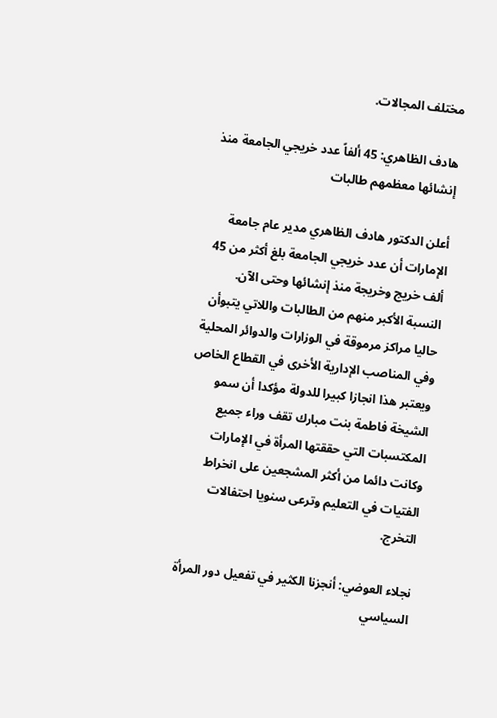مختلف المجالات.

هادف الظاهري: 45 ألفاً عدد خريجي الجامعة منذ إنشائها معظمهم طالبات

أعلن الدكتور هادف الظاهري مدير عام جامعة الإمارات أن عدد خريجي الجامعة بلغ أكثر من 45 ألف خريج وخريجة منذ إنشائها وحتى الآن. النسبة الأكبر منهم من الطالبات واللاتي يتبوأن حاليا مراكز مرموقة في الوزارات والدوائر المحلية وفي المناصب الإدارية الأخرى في القطاع الخاص ويعتبر هذا انجازا كبيرا للدولة مؤكدا أن سمو الشيخة فاطمة بنت مبارك تقف وراء جميع المكتسبات التي حققتها المرأة في الإمارات وكانت دائما من أكثر المشجعين على انخراط الفتيات في التعليم وترعى سنويا احتفالات التخرج.

نجلاء العوضي: أنجزنا الكثير في تفعيل دور المرأة السياسي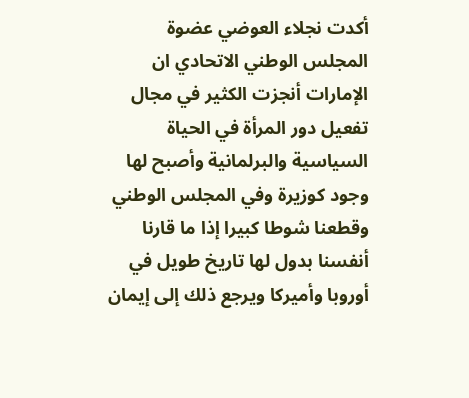أكدت نجلاء العوضي عضوة المجلس الوطني الاتحادي ان الإمارات أنجزت الكثير في مجال تفعيل دور المرأة في الحياة السياسية والبرلمانية وأصبح لها وجود كوزيرة وفي المجلس الوطني وقطعنا شوطا كبيرا إذا ما قارنا أنفسنا بدول لها تاريخ طويل في أوروبا وأميركا ويرجع ذلك إلى إيمان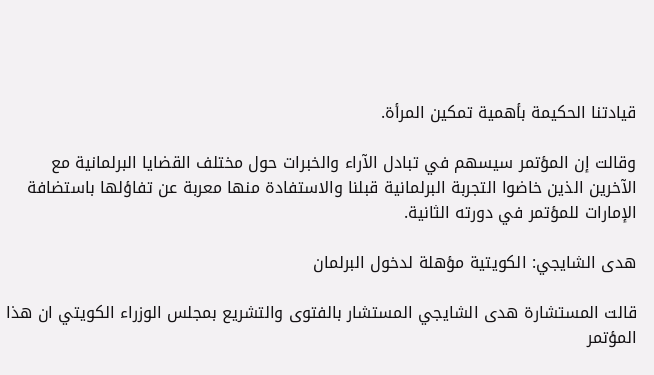قيادتنا الحكيمة بأهمية تمكين المرأة.

وقالت إن المؤتمر سيسهم في تبادل الآراء والخبرات حول مختلف القضايا البرلمانية مع الآخرين الذين خاضوا التجربة البرلمانية قبلنا والاستفادة منها معربة عن تفاؤلها باستضافة الإمارات للمؤتمر في دورته الثانية.

هدى الشايجي: الكويتية مؤهلة لدخول البرلمان

قالت المستشارة هدى الشايجي المستشار بالفتوى والتشريع بمجلس الوزراء الكويتي ان هذا المؤتمر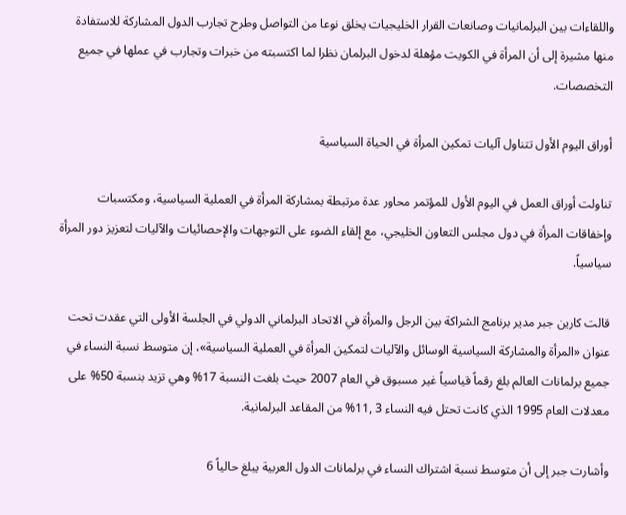واللقاءات بين البرلمانيات وصانعات القرار الخليجيات يخلق نوعا من التواصل وطرح تجارب الدول المشاركة للاستفادة منها مشيرة إلى أن المرأة في الكويت مؤهلة لدخول البرلمان نظرا لما اكتسبته من خبرات وتجارب في عملها في جميع التخصصات.

أوراق اليوم الأول تتناول آليات تمكين المرأة في الحياة السياسية

تناولت أوراق العمل في اليوم الأول للمؤتمر محاور عدة مرتبطة بمشاركة المرأة في العملية السياسية، ومكتسبات وإخفاقات المرأة في دول مجلس التعاون الخليجي، مع إلقاء الضوء على التوجهات والإحصائيات والآليات لتعزيز دور المرأة سياسياً.

قالت كارين جبر مدير برنامج الشراكة بين الرجل والمرأة في الاتحاد البرلماني الدولي في الجلسة الأولى التي عقدت تحت عنوان «المرأة والمشاركة السياسية الوسائل والآليات لتمكين المرأة في العملية السياسية»، إن متوسط نسبة النساء في جميع برلمانات العالم بلغ رقماً قياسياً غير مسبوق في العام 2007 حيث بلغت النسبة 17% وهي تزيد بنسبة 50% على معدلات العام 1995 الذي كانت تحتل فيه النساء 3 ,11% من المقاعد البرلمانية.

وأشارت جبر إلى أن متوسط نسبة اشتراك النساء في برلمانات الدول العربية يبلغ حالياً 6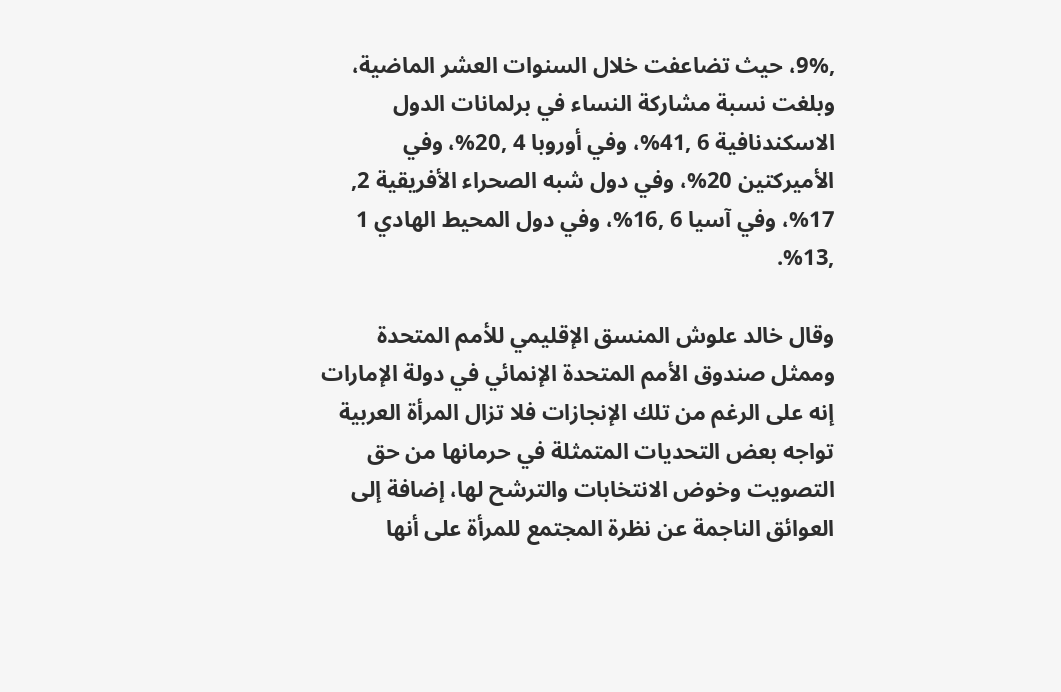,9%، حيث تضاعفت خلال السنوات العشر الماضية، وبلغت نسبة مشاركة النساء في برلمانات الدول الاسكندنافية 6 ,41%، وفي أوروبا 4 ,20%، وفي الأميركتين 20%، وفي دول شبه الصحراء الأفريقية 2, 17%، وفي آسيا 6 ,16%، وفي دول المحيط الهادي 1 ,13%.

وقال خالد علوش المنسق الإقليمي للأمم المتحدة وممثل صندوق الأمم المتحدة الإنمائي في دولة الإمارات إنه على الرغم من تلك الإنجازات فلا تزال المرأة العربية تواجه بعض التحديات المتمثلة في حرمانها من حق التصويت وخوض الانتخابات والترشح لها، إضافة إلى العوائق الناجمة عن نظرة المجتمع للمرأة على أنها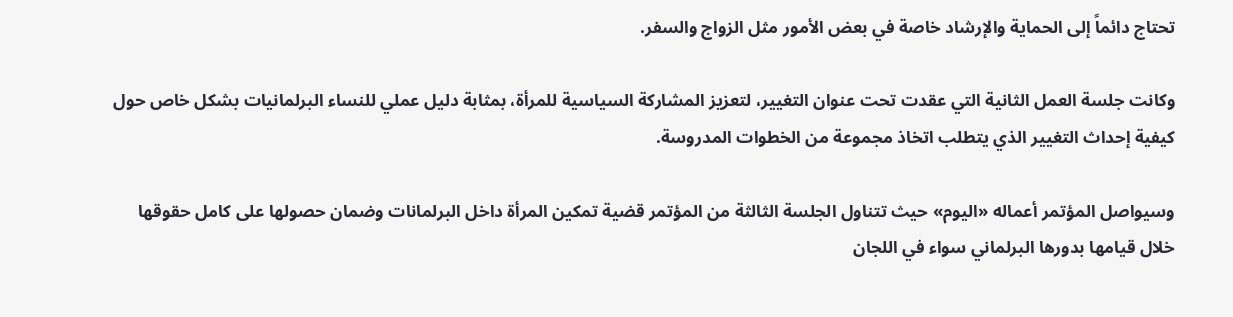تحتاج دائماً إلى الحماية والإرشاد خاصة في بعض الأمور مثل الزواج والسفر.

وكانت جلسة العمل الثانية التي عقدت تحت عنوان التغيير، لتعزيز المشاركة السياسية للمرأة، بمثابة دليل عملي للنساء البرلمانيات بشكل خاص حول كيفية إحداث التغيير الذي يتطلب اتخاذ مجموعة من الخطوات المدروسة.

وسيواصل المؤتمر أعماله «اليوم» حيث تتناول الجلسة الثالثة من المؤتمر قضية تمكين المرأة داخل البرلمانات وضمان حصولها على كامل حقوقها خلال قيامها بدورها البرلماني سواء في اللجان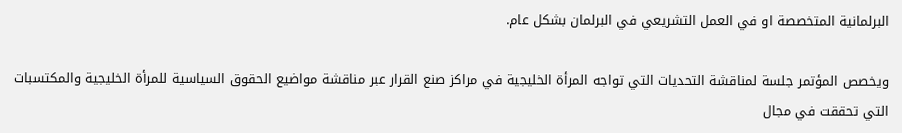البرلمانية المتخصصة او في العمل التشريعي في البرلمان بشكل عام.

ويخصص المؤتمر جلسة لمناقشة التحديات التي تواجه المرأة الخليجية في مراكز صنع القرار عبر مناقشة مواضيع الحقوق السياسية للمرأة الخليجية والمكتسبات التي تحققت في مجال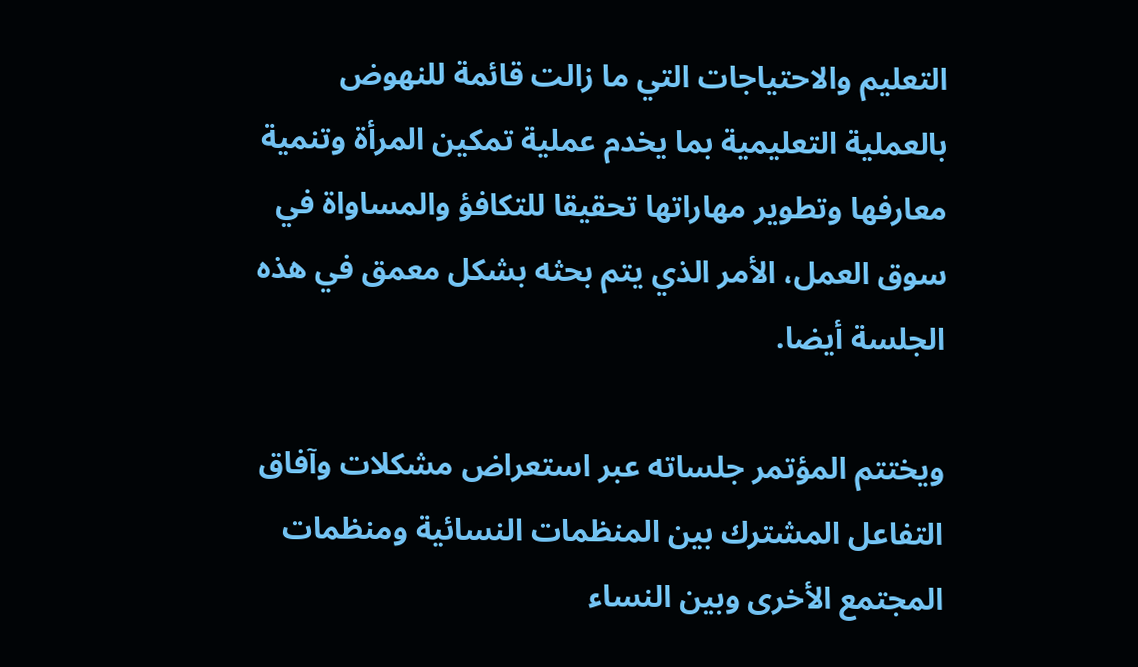التعليم والاحتياجات التي ما زالت قائمة للنهوض بالعملية التعليمية بما يخدم عملية تمكين المرأة وتنمية معارفها وتطوير مهاراتها تحقيقا للتكافؤ والمساواة في سوق العمل، الأمر الذي يتم بحثه بشكل معمق في هذه الجلسة أيضا.

ويختتم المؤتمر جلساته عبر استعراض مشكلات وآفاق التفاعل المشترك بين المنظمات النسائية ومنظمات المجتمع الأخرى وبين النساء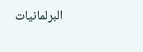البرلمانيات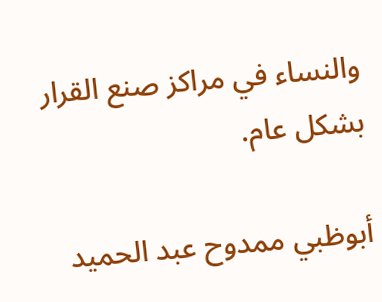والنساء في مراكز صنع القرار بشكل عام.

أبوظبي ممدوح عبد الحميد